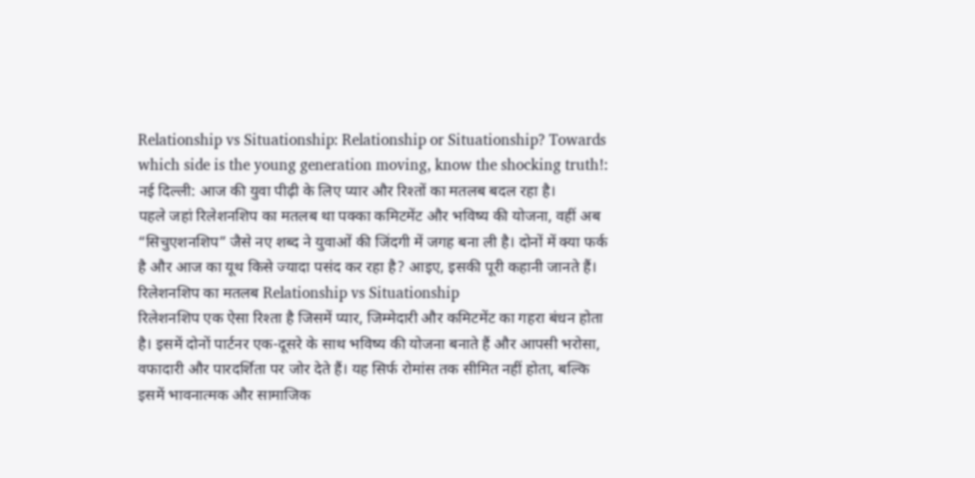Relationship vs Situationship: Relationship or Situationship? Towards which side is the young generation moving, know the shocking truth!: नई दिल्ली: आज की युवा पीढ़ी के लिए प्यार और रिश्तों का मतलब बदल रहा है।
पहले जहां रिलेशनशिप का मतलब था पक्का कमिटमेंट और भविष्य की योजना, वहीं अब “सिचुएशनशिप” जैसे नए शब्द ने युवाओं की जिंदगी में जगह बना ली है। दोनों में क्या फर्क है और आज का यूथ किसे ज्यादा पसंद कर रहा है? आइए, इसकी पूरी कहानी जानते हैं।
रिलेशनशिप का मतलब Relationship vs Situationship
रिलेशनशिप एक ऐसा रिश्ता है जिसमें प्यार, जिम्मेदारी और कमिटमेंट का गहरा बंधन होता है। इसमें दोनों पार्टनर एक-दूसरे के साथ भविष्य की योजना बनाते हैं और आपसी भरोसा, वफादारी और पारदर्शिता पर जोर देते हैं। यह सिर्फ रोमांस तक सीमित नहीं होता, बल्कि इसमें भावनात्मक और सामाजिक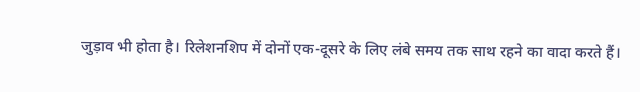जुड़ाव भी होता है। रिलेशनशिप में दोनों एक-दूसरे के लिए लंबे समय तक साथ रहने का वादा करते हैं।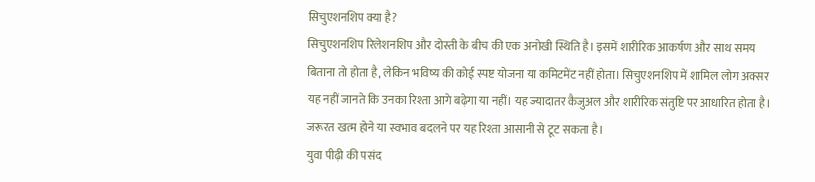सिचुएशनशिप क्या है?
सिचुएशनशिप रिलेशनशिप और दोस्ती के बीच की एक अनोखी स्थिति है। इसमें शारीरिक आकर्षण और साथ समय बिताना तो होता है, लेकिन भविष्य की कोई स्पष्ट योजना या कमिटमेंट नहीं होता। सिचुएशनशिप में शामिल लोग अक्सर यह नहीं जानते कि उनका रिश्ता आगे बढ़ेगा या नहीं। यह ज्यादातर कैजुअल और शारीरिक संतुष्टि पर आधारित होता है। जरूरत खत्म होने या स्वभाव बदलने पर यह रिश्ता आसानी से टूट सकता है।
युवा पीढ़ी की पसंद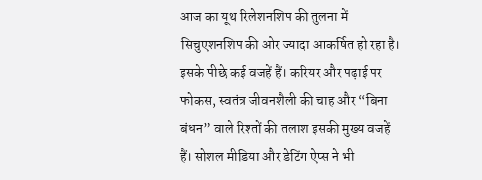आज का यूथ रिलेशनशिप की तुलना में सिचुएशनशिप की ओर ज्यादा आकर्षित हो रहा है। इसके पीछे कई वजहें हैं। करियर और पढ़ाई पर फोकस, स्वतंत्र जीवनशैली की चाह और “बिना बंधन” वाले रिश्तों की तलाश इसकी मुख्य वजहें हैं। सोशल मीडिया और डेटिंग ऐप्स ने भी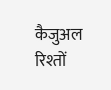कैजुअल रिश्तों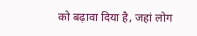को बढ़ावा दिया है, जहां लोग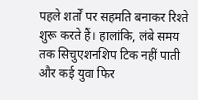पहले शर्तों पर सहमति बनाकर रिश्ते शुरू करते हैं। हालांकि, लंबे समय तक सिचुएशनशिप टिक नहीं पाती और कई युवा फिर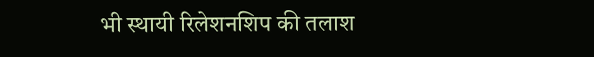भी स्थायी रिलेशनशिप की तलाश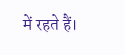में रहते हैं।